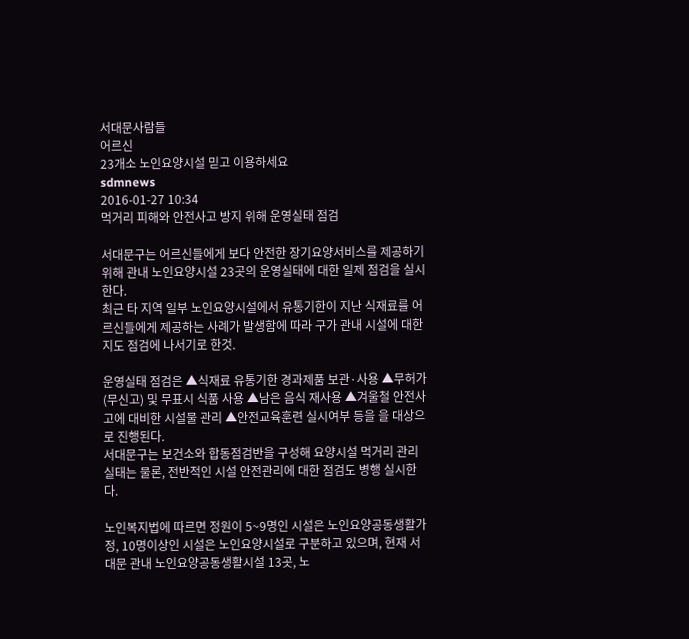서대문사람들
어르신
23개소 노인요양시설 믿고 이용하세요
sdmnews
2016-01-27 10:34
먹거리 피해와 안전사고 방지 위해 운영실태 점검

서대문구는 어르신들에게 보다 안전한 장기요양서비스를 제공하기 위해 관내 노인요양시설 23곳의 운영실태에 대한 일제 점검을 실시한다.
최근 타 지역 일부 노인요양시설에서 유통기한이 지난 식재료를 어르신들에게 제공하는 사례가 발생함에 따라 구가 관내 시설에 대한 지도 점검에 나서기로 한것.

운영실태 점검은 ▲식재료 유통기한 경과제품 보관·사용 ▲무허가(무신고) 및 무표시 식품 사용 ▲남은 음식 재사용 ▲겨울철 안전사고에 대비한 시설물 관리 ▲안전교육훈련 실시여부 등을 을 대상으로 진행된다.
서대문구는 보건소와 합동점검반을 구성해 요양시설 먹거리 관리실태는 물론, 전반적인 시설 안전관리에 대한 점검도 병행 실시한다.

노인복지법에 따르면 정원이 5~9명인 시설은 노인요양공동생활가정, 10명이상인 시설은 노인요양시설로 구분하고 있으며, 현재 서대문 관내 노인요양공동생활시설 13곳, 노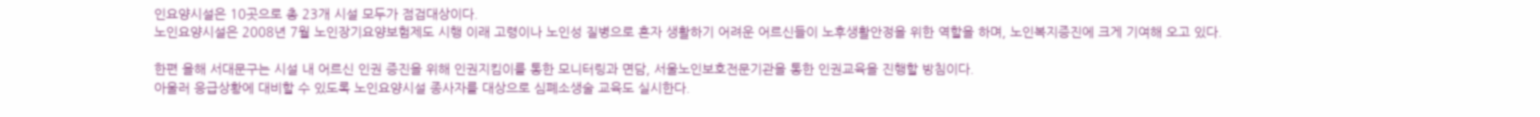인요양시설은 10곳으로 총 23개 시설 모두가 점검대상이다.
노인요양시설은 2008년 7월 노인장기요양보험제도 시행 이래 고령이나 노인성 질병으로 혼자 생활하기 어려운 어르신들이 노후생활안정을 위한 역할을 하며, 노인복지증진에 크게 기여해 오고 있다.

한편 올해 서대문구는 시설 내 어르신 인권 증진을 위해 인권지킴이를 통한 모니터링과 면담, 서울노인보호전문기관을 통한 인권교육을 진행할 방침이다.
아울러 응급상황에 대비할 수 있도록 노인요양시설 종사자를 대상으로 심폐소생술 교육도 실시한다.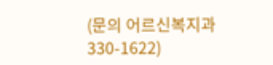(문의 어르신복지과 330-1622)